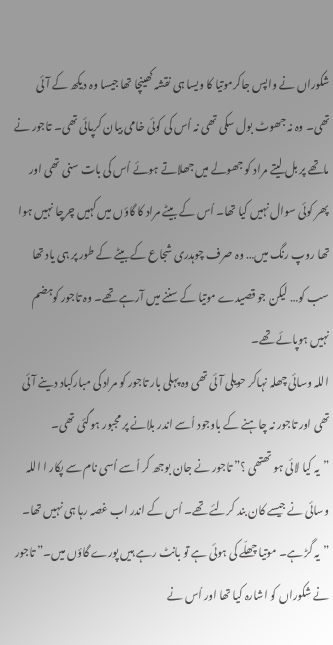شکوراں نے واپس جاکرموتیا کا ویسا ہی نقشہ کھینچا تھا جیسا وہ دیکھ کے آئی تھی۔ وہ نہ جھوٹ بول سکی تھی نہ اُس کی کوئی خامی بیان کرپائی تھی۔ تاجور نے ماتھے پر بل لیتے مراد کو جھولے میں جھلاتے ہوئے اُس کی بات سنی تھی اور پھر کوئی سوال نہیں کیا تھا۔ اُس کے بیٹے مراد کا گاؤں میں کہیں چرچا نہیں ہوا تھا روپ رنگ میں… وہ صرف چوہدری شجاع کے بیٹے کے طور پر ہی یاد تھا سب کو… لیکن جو قصیدے موتیا کے سننے میں آرہے تھے۔ وہ تاجور کوہضم نہیں ہوپائے تھے۔
اللہ وسائی چھلہ نہاکر حویلی آئی تھی وہ پہلی بار تاجور کو مراد کی مبارکباد دینے آئی تھی اور تاجور نہ چاہنے کے باوجود اُسے اندر بلانے پر مجبور ہوگئی تھی۔
”یہ کیا لائی ہو تھتھی ؟” تاجور نے جان بوجھ کر اُسے اُسی نام سے پکار ا اللہ وسائی نے جیسے کان بند کرلئے تھے۔ اُس کے اندر اب غصہ رہا ہی نہیں تھا۔
”یہ گڑ ہے۔ موتیا چھلّے کی ہوئی ہے تو بانٹ رہے ہیں پورے گاؤں میں۔” تاجور نے شکوراں کو اشارہ کیا تھا اور اُس نے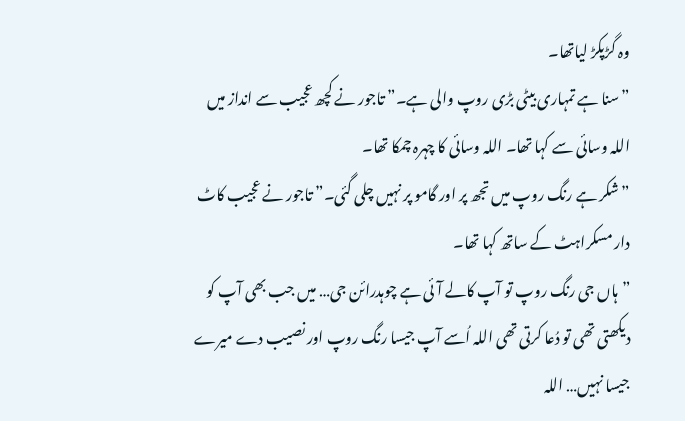وہ گڑپکڑ لیاتھا۔
”سنا ہے تمہاری بیٹی بڑی روپ والی ہے۔” تاجور نے کچھ عجیب سے انداز میں اللہ وسائی سے کہا تھا۔ اللہ وسائی کا چہرہ چمکا تھا۔
”شکر ہے رنگ روپ میں تجھ پر اور گامو پر نہیں چلی گئی۔” تاجور نے عجیب کاٹ دار مسکراہٹ کے ساتھ کہا تھا۔
”ہاں جی رنگ روپ تو آپ کالے آئی ہے چوہدرائن جی… میں جب بھی آپ کو دیکھتی تھی تو دُعا کرتی تھی اللہ اُسے آپ جیسا رنگ روپ اور نصیب دے میرے جیسا نہیں… اللہ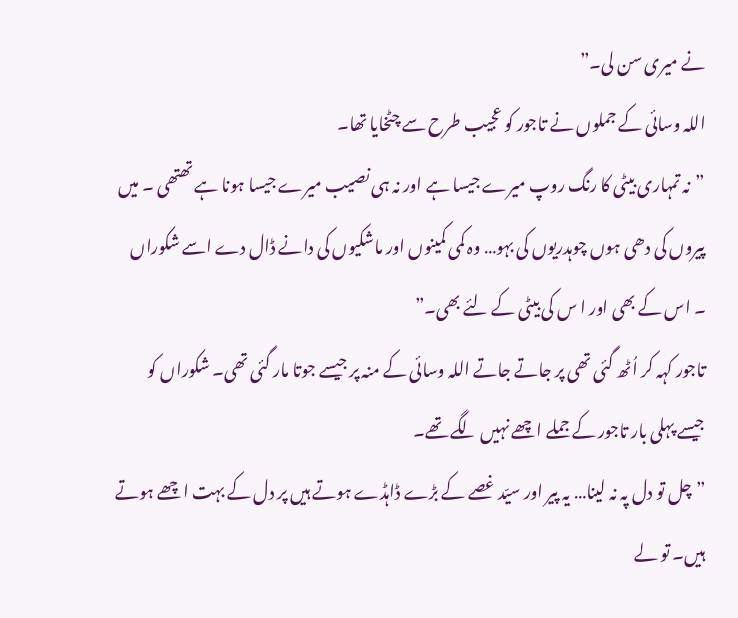نے میری سن لی۔”
اللہ وسائی کے جملوں نے تاجور کو عجیب طرح سے چٹخایا تھا۔
”نہ تمہاری بیٹی کا رنگ روپ میرے جیسا ہے اور نہ ہی نصیب میرے جیسا ہونا ہے تھتھی ۔ میں پیروں کی دھی ہوں چوہدریوں کی بہو… وہ کمی کمینوں اور ماشکیوں کی دانے ڈال دے اسے شکوراں ۔ اس کے بھی اور ا س کی بیٹی کے لئے بھی۔”
تاجور کہہ کر اُٹھ گئی تھی پر جاتے جاتے اللہ وسائی کے منہ پر جیسے جوتا مار گئی تھی۔ شکوراں کو جیسے پہلی بار تاجور کے جملے اچھے نہیں لگے تھے۔
”چل تو دل پہ نہ لینا… یہ پیر اور سیّد غصے کے بڑے ڈاہڈے ہوتے ہیں پر دل کے بہت اچھے ہوتے ہیں۔ تو لے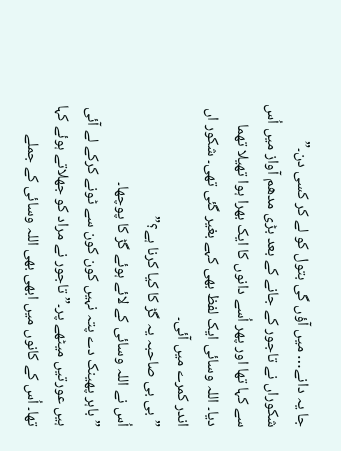جا یہ دانے… میں آؤں گی بتول کو لے کر کسی دن۔” شکوراں نے تاجور کے جانے کے بعد بڑی مدھم آواز میں اُس سے کہا تھا اور پھر اُسے دانوں کا ایک بھرا ہوا تھیلا تھما دیا۔ اللہ وسائی ایک لفظ بھی کہے بغیر گئی تھی۔ شکور اں اندر کمرے میں آئی۔
”بی بی صاحبہ یہ گڑ کا کیا کرنا ہے؟”
اُس نے اللہ وسائی کے لائے ہوئے گڑ کا پوچھا۔
” باہر پھینک دے پتہ نہیں کون کون سے ٹونے کرکے لے آئی ہیں عورتیں میٹھے پر۔” تاجور نے مراد کو جھلاتے ہوئے کہا تھا۔ اُس کے کانوں میں ابھی بھی اللہ وسائی کے جملے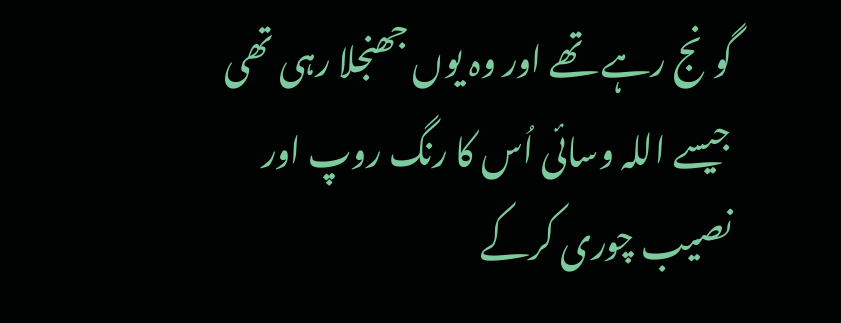گونج رہے تھے اور وہ یوں جھنجلا رہی تھی جیسے اللہ وسائی اُس کا رنگ روپ اور نصیب چوری کرکے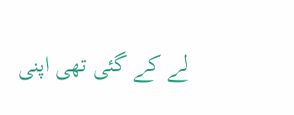لے کے گئی تھی اپنی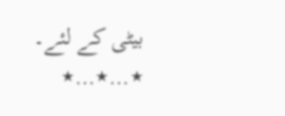بیٹی کے لئے۔
٭…٭…٭